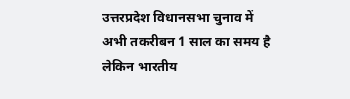उत्तरप्रदेश विधानसभा चुनाव में अभी तकरीबन 1 साल का समय है लेकिन भारतीय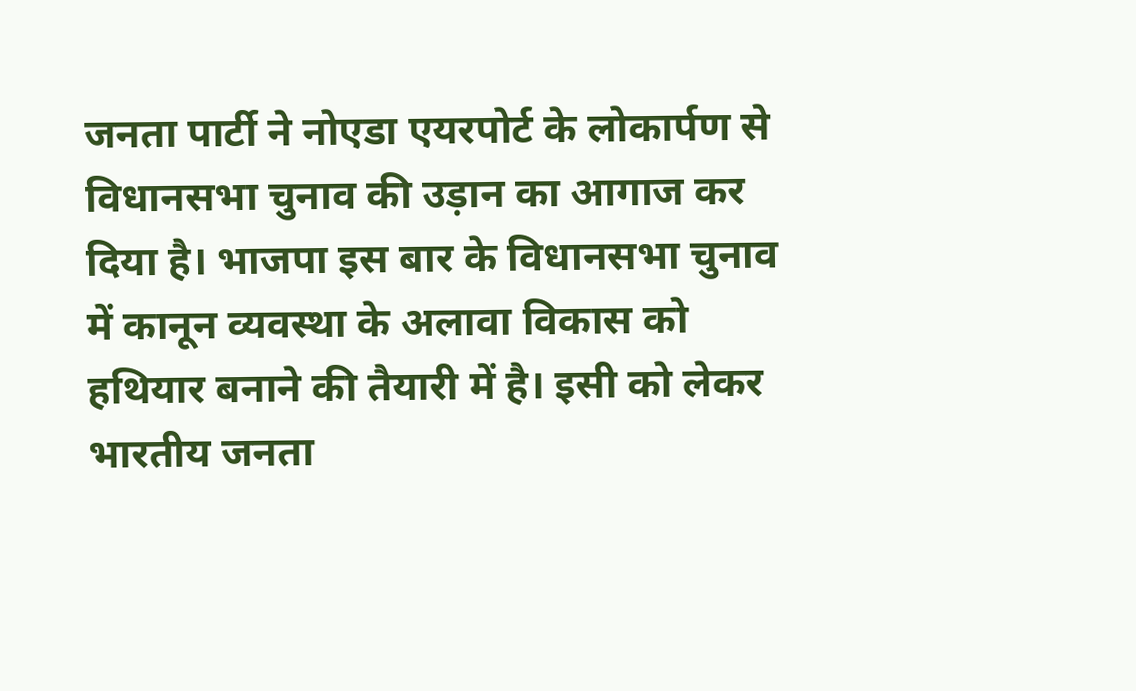जनता पार्टी ने नोएडा एयरपोर्ट के लोकार्पण से विधानसभा चुनाव की उड़ान का आगाज कर दिया है। भाजपा इस बार के विधानसभा चुनाव में कानून व्यवस्था के अलावा विकास को हथियार बनाने की तैयारी में है। इसी को लेकर भारतीय जनता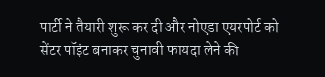पार्टी ने तैयारी शुरू कर दी और नोएडा एयरपोर्ट को सेंटर पॉइंट बनाकर चुनावी फायदा लेने की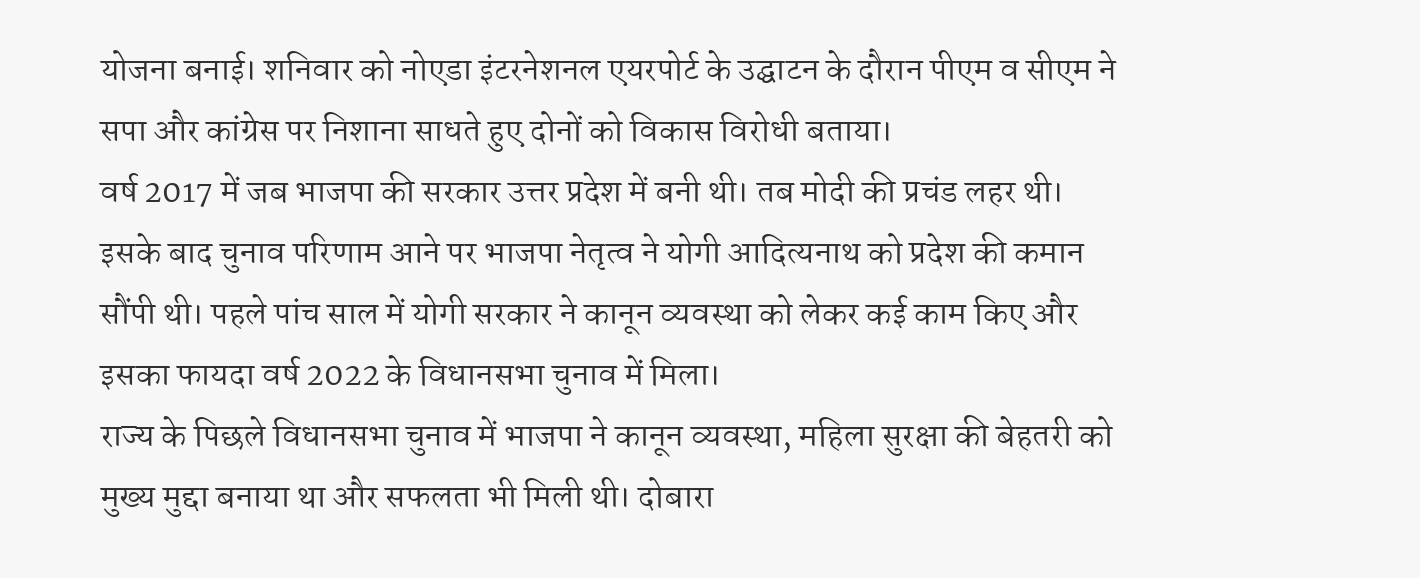योजना बनाई। शनिवार को नोएडा इंटरनेशनल एयरपोर्ट के उद्घाटन के दौरान पीएम व सीएम ने सपा और कांग्रेस पर निशाना साधते हुए दोनों को विकास विरोधी बताया।
वर्ष 2017 में जब भाजपा की सरकार उत्तर प्रदेश में बनी थी। तब मोदी की प्रचंड लहर थी। इसके बाद चुनाव परिणाम आने पर भाजपा नेतृत्व ने योगी आदित्यनाथ को प्रदेश की कमान सौंपी थी। पहले पांच साल में योगी सरकार ने कानून व्यवस्था को लेकर कई काम किए और इसका फायदा वर्ष 2022 के विधानसभा चुनाव में मिला।
राज्य के पिछले विधानसभा चुनाव में भाजपा ने कानून व्यवस्था, महिला सुरक्षा की बेहतरी को मुख्य मुद्दा बनाया था और सफलता भी मिली थी। दोबारा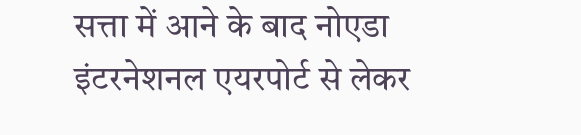सत्ता में आने के बाद नोएडा इंटरनेशनल एयरपोर्ट से लेकर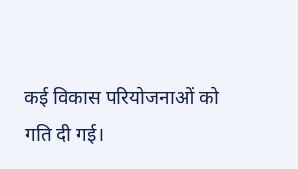कई विकास परियोजनाओं को गति दी गई।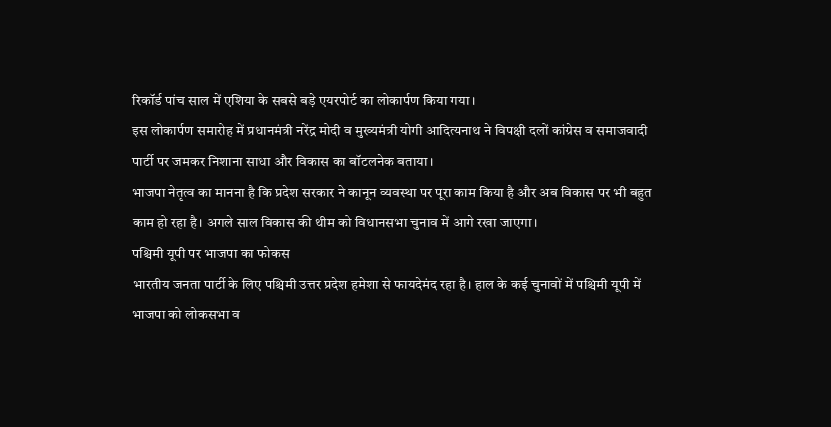रिकॉर्ड पांच साल में एशिया के सबसे बड़े एयरपोर्ट का लोकार्पण किया गया।
इस लोकार्पण समारोह में प्रधानमंत्री नरेंद्र मोदी व मुख्यमंत्री योगी आदित्यनाथ ने विपक्षी दलों कांग्रेस व समाजवादी पार्टी पर जमकर निशाना साधा और विकास का बॉटलनेक बताया।
भाजपा नेतृत्व का मानना है कि प्रदेश सरकार ने कानून व्यवस्था पर पूरा काम किया है और अब विकास पर भी बहुत काम हो रहा है। अगले साल विकास की थीम को विधानसभा चुनाव में आगे रखा जाएगा।
पश्चिमी यूपी पर भाजपा का फोकस
भारतीय जनता पार्टी के लिए पश्चिमी उत्तर प्रदेश हमेशा से फायदेमंद रहा है। हाल के कई चुनावों में पश्चिमी यूपी में भाजपा को लोकसभा व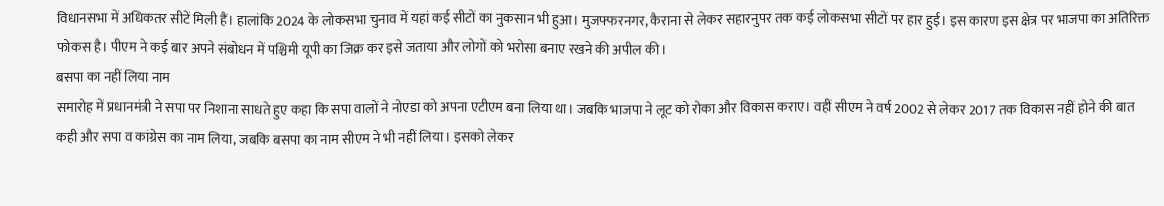विधानसभा में अधिकतर सीटें मिली हैं। हालांकि 2024 के लोकसभा चुनाव में यहां कई सीटों का नुकसान भी हुआ। मुजफ्फरनगर, कैराना से लेकर सहारनुपर तक कई लोकसभा सीटों पर हार हुई। इस कारण इस क्षेत्र पर भाजपा का अतिरिक्त फोकस है। पीएम ने कई बार अपने संबोधन में पश्चिमी यूपी का जिक्र कर इसे जताया और लोगों को भरोसा बनाए रखने की अपील की।
बसपा का नहीं लिया नाम
समारोह में प्रधानमंत्री ने सपा पर निशाना साधते हुए कहा कि सपा वालों ने नोएडा को अपना एटीएम बना लिया था। जबकि भाजपा ने लूट को रोका और विकास कराए। वहीं सीएम ने वर्ष 2002 से लेकर 2017 तक विकास नहीं होने की बात कही और सपा व कांग्रेस का नाम लिया, जबकि बसपा का नाम सीएम ने भी नहीं लिया। इसको लेकर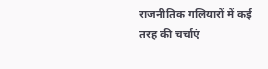राजनीतिक गलियारों में कई तरह की चर्चाएं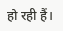हो रही हैं।